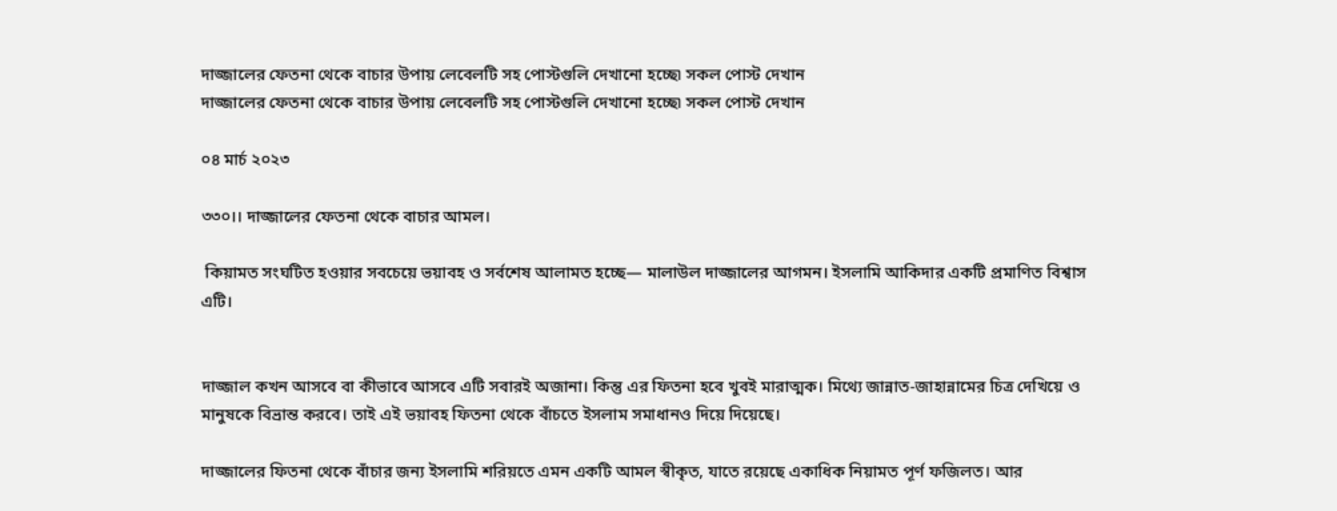দাজ্জালের ফেতনা থেকে বাচার উপায় লেবেলটি সহ পোস্টগুলি দেখানো হচ্ছে৷ সকল পোস্ট দেখান
দাজ্জালের ফেতনা থেকে বাচার উপায় লেবেলটি সহ পোস্টগুলি দেখানো হচ্ছে৷ সকল পোস্ট দেখান

০৪ মার্চ ২০২৩

৩৩০।। দাজ্জালের ফেতনা থেকে বাচার আমল।

 কিয়ামত সংঘটিত হওয়ার সবচেয়ে ভয়াবহ ও সর্বশেষ আলামত হচ্ছে— মালাউল দাজ্জালের আগমন। ইসলামি আকিদার একটি প্রমাণিত বিশ্বাস এটি।


দাজ্জাল কখন আসবে বা কীভাবে আসবে এটি সবারই অজানা। কিন্তু এর ফিতনা হবে খুবই মারাত্মক। মিথ্যে জান্নাত-জাহান্নামের চিত্র দেখিয়ে ও মানুষকে বিভ্রান্ত করবে। তাই এই ভয়াবহ ফিতনা থেকে বাঁচতে ইসলাম সমাধানও দিয়ে দিয়েছে।

দাজ্জালের ফিতনা থেকে বাঁচার জন্য ইসলামি শরিয়তে এমন একটি আমল স্বীকৃত, যাতে রয়েছে একাধিক নিয়ামত পূর্ণ ফজিলত। আর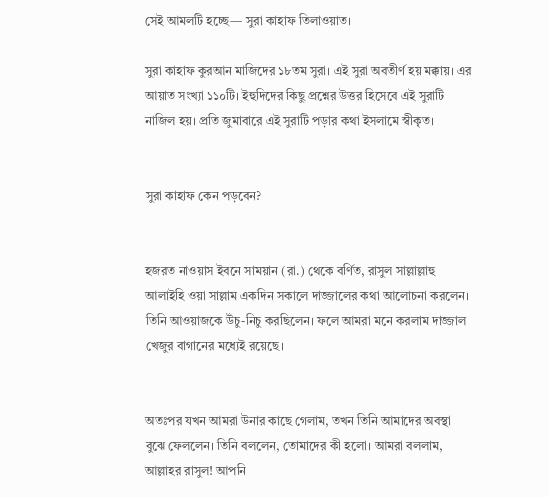সেই আমলটি হচ্ছে— সুরা কাহাফ তিলাওয়াত।

সুরা কাহাফ কুরআন মাজিদের ১৮তম সুরা। এই সুরা অবতীর্ণ হয় মক্কায়। এর আয়াত সংখ্যা ১১০টি। ইহুদিদের কিছু প্রশ্নের উত্তর হিসেবে এই সুরাটি নাজিল হয়। প্রতি জুমাবারে এই সুরাটি পড়ার কথা ইসলামে স্বীকৃত।


সুরা কাহাফ কেন পড়বেন?


হজরত নাওয়াস ইবনে সাময়ান (রা.) থেকে বর্ণিত, রাসুল সাল্লাল্লাহু আলাইহি ওয়া সাল্লাম একদিন সকালে দাজ্জালের কথা আলোচনা করলেন। তিনি আওয়াজকে উঁচু-নিচু করছিলেন। ফলে আমরা মনে করলাম দাজ্জাল খেজুর বাগানের মধ্যেই রয়েছে।


অতঃপর যখন আমরা উনার কাছে গেলাম, তখন তিনি আমাদের অবস্থা বুঝে ফেললেন। তিনি বললেন, তোমাদের কী হলো। আমরা বললাম, আল্লাহর রাসুল! আপনি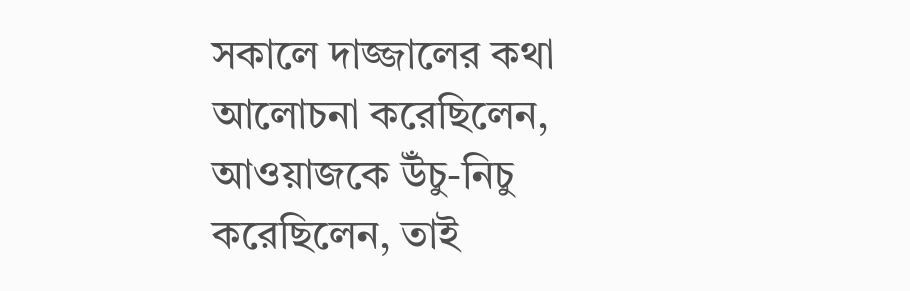সকালে দাজ্জালের কথা আলোচনা করেছিলেন, আওয়াজকে উঁচু-নিচু করেছিলেন, তাই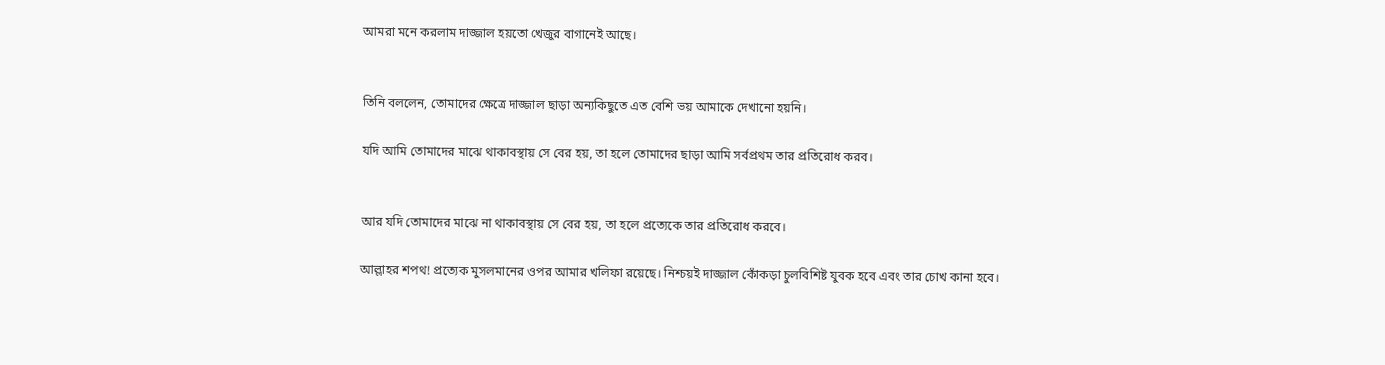আমরা মনে করলাম দাজ্জাল হয়তো খেজুর বাগানেই আছে।


তিনি বললেন, তোমাদের ক্ষেত্রে দাজ্জাল ছাড়া অন্যকিছুতে এত বেশি ভয় আমাকে দেখানো হয়নি।

যদি আমি তোমাদের মাঝে থাকাবস্থায় সে বের হয়, তা হলে তোমাদের ছাড়া আমি সর্বপ্রথম তার প্রতিরোধ করব।


আর যদি তোমাদের মাঝে না থাকাবস্থায় সে বের হয়, তা হলে প্রত্যেকে তার প্রতিরোধ করবে।

আল্লাহর শপথ! প্রত্যেক মুসলমানের ওপর আমার খলিফা রয়েছে। নিশ্চয়ই দাজ্জাল কোঁকড়া চুলবিশিষ্ট যুবক হবে এবং তার চোখ কানা হবে।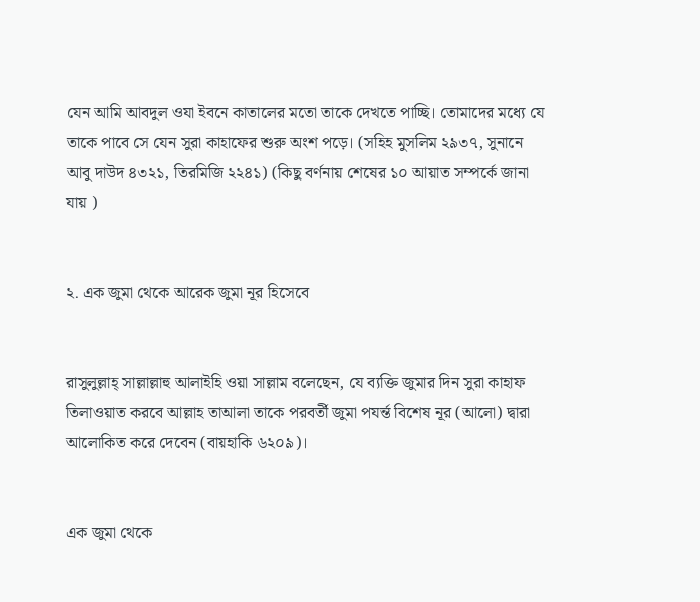যেন আমি আবদুল ওযা ইবনে কাতালের মতো তাকে দেখতে পাচ্ছি। তোমাদের মধ্যে যে তাকে পাবে সে যেন সুরা কাহাফের শুরু অংশ পড়ে। (সহিহ মুসলিম ২৯৩৭, সুনানে আবু দাউদ ৪৩২১, তিরমিজি ২২৪১) (কিছু বর্ণনায় শেষের ১০ আয়াত সম্পর্কে জানা যায় )


২. এক জুমা থেকে আরেক জুমা নূর হিসেবে


রাসুলুল্লাহ্ সাল্লাল্লাহু আলাইহি ওয়া সাল্লাম বলেছেন, যে ব্যক্তি জুমার দিন সুরা কাহাফ তিলাওয়াত করবে আল্লাহ তাআলা তাকে পরবর্তী জুমা পযর্ন্ত বিশেষ নূর (আলো) দ্বারা আলোকিত করে দেবেন (বায়হাকি ৬২০৯)।


এক জুমা থেকে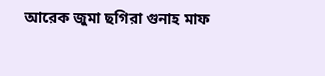আরেক জুমা ছগিরা গুনাহ মাফ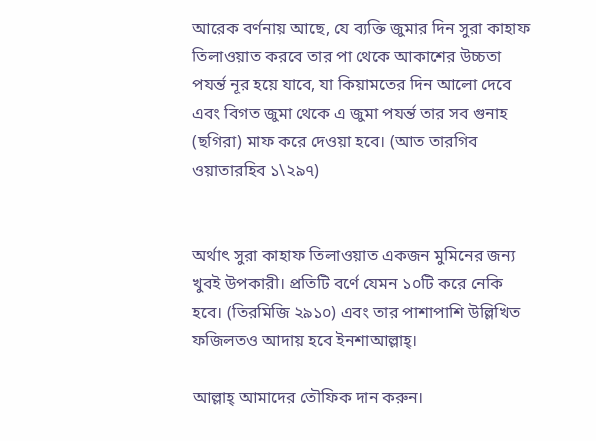আরেক বর্ণনায় আছে, যে ব্যক্তি জুমার দিন সুরা কাহাফ তিলাওয়াত করবে তার পা থেকে আকাশের উচ্চতা পযর্ন্ত নূর হয়ে যাবে, যা কিয়ামতের দিন আলো দেবে এবং বিগত জুমা থেকে এ জুমা পযর্ন্ত তার সব গুনাহ (ছগিরা) মাফ করে দেওয়া হবে। (আত তারগিব ওয়াতারহিব ১\২৯৭)


অর্থাৎ সুরা কাহাফ তিলাওয়াত একজন মুমিনের জন্য খুবই উপকারী। প্রতিটি বর্ণে যেমন ১০টি করে নেকি হবে। (তিরমিজি ২৯১০) এবং তার পাশাপাশি উল্লিখিত ফজিলতও আদায় হবে ইনশাআল্লাহ্।

আল্লাহ্ আমাদের তৌফিক দান করুন।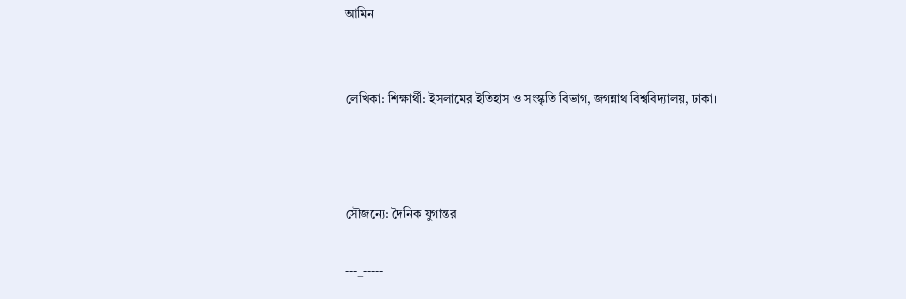আমিন


লেখিকা: শিক্ষার্থী: ইসলামের ইতিহাস ও সংস্কৃতি বিভাগ, জগন্নাথ বিশ্ববিদ্যালয়, ঢাকা।



সৌজন্যে: দৈনিক যুগান্তর

---_-----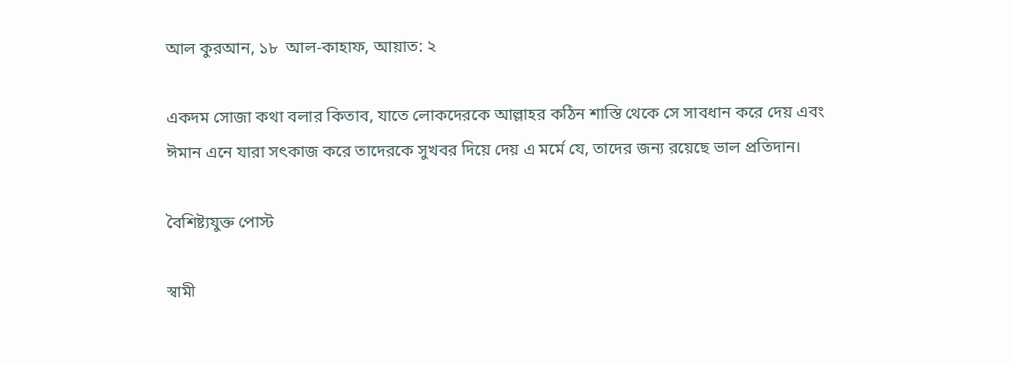আল কুরআন, ১৮  আল-কাহাফ, আয়াত: ২

একদম সোজা কথা বলার কিতাব, যাতে লোকদেরকে আল্লাহর কঠিন শাস্তি থেকে সে সাবধান করে দেয় এবং ঈমান এনে যারা সৎকাজ করে তাদেরকে সুখবর দিয়ে দেয় এ মর্মে যে, তাদের জন্য রয়েছে ভাল প্রতিদান।

বৈশিষ্ট্যযুক্ত পোস্ট

স্বামী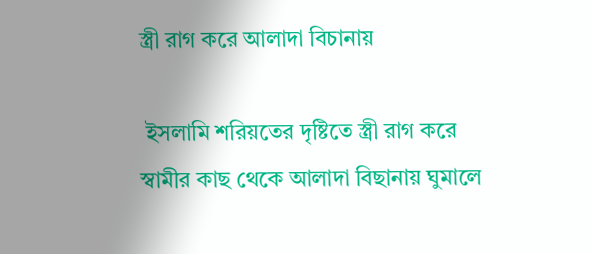স্ত্রী রাগ করে আলাদা বিচানায়

 ইসলামি শরিয়তের দৃষ্টিতে স্ত্রী রাগ করে স্বামীর কাছ থেকে আলাদা বিছানায় ঘুমালে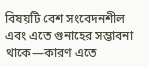বিষয়টি বেশ সংবেদনশীল এবং এতে গুনাহের সম্ভাবনা থাকে—কারণ এতে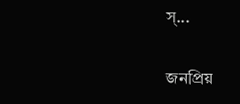স্...

জনপ্রিয়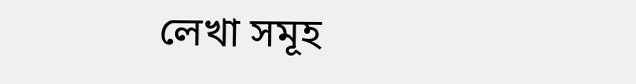লেখা সমূহ